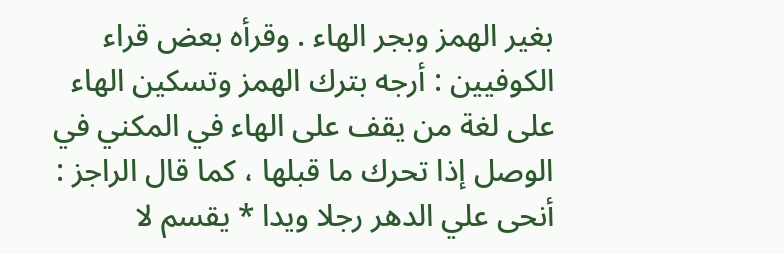بغير الهمز وبجر الهاء . وقرأه بعض قراء الكوفيين : أرجه بترك الهمز وتسكين الهاء
على لغة من يقف على الهاء في المكني في الوصل إذا تحرك ما قبلها ، كما قال الراجز :
أنحى علي الدهر رجلا ويدا * يقسم لا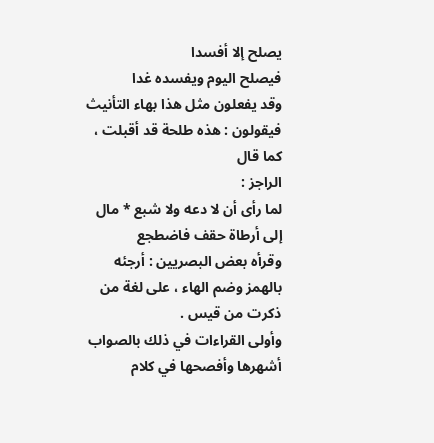يصلح إلا أفسدا
فيصلح اليوم ويفسده غدا
وقد يفعلون مثل هذا بهاء التأنيث فيقولون : هذه طلحة قد أقبلت ، كما قال
الراجز :
لما رأى أن لا دعه ولا شبع * مال إلى أرطاة حقف فاضطجع
وقرأه بعض البصريين : أرجئه بالهمز وضم الهاء ، على لغة من ذكرت من قيس .
وأولى القراءات في ذلك بالصواب أشهرها وأفصحها في كلام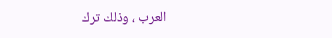العرب ، وذلك ترك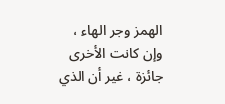الهمز وجر الهاء ، وإن كانت الأخرى جائزة ، غير أن الذي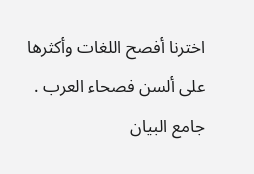اخترنا أفصح اللغات وأكثرها
على ألسن فصحاء العرب .
جامع البيان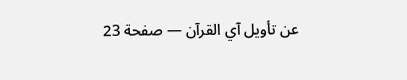عن تأويل آي القرآن — صفحة 23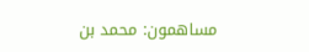مساهمون: محمد بن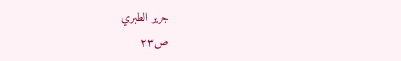جرير الطبري
ص٢٣